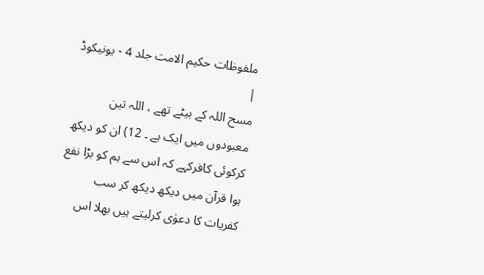ملفوظات حکیم الامت جلد 4 - یونیکوڈ |
مسح اللہ کے بیٹے تھے ، اللہ تین معبودوں میں ایک ہے ۔ 12) ان کو دیکھ کرکوئی کافرکہے کہ اس سے ہم کو بڑا نفع ہوا قرآن میں دیکھ دیکھ کر سب کفریات کا دعوٰی کرلیتے ہیں بھلا اس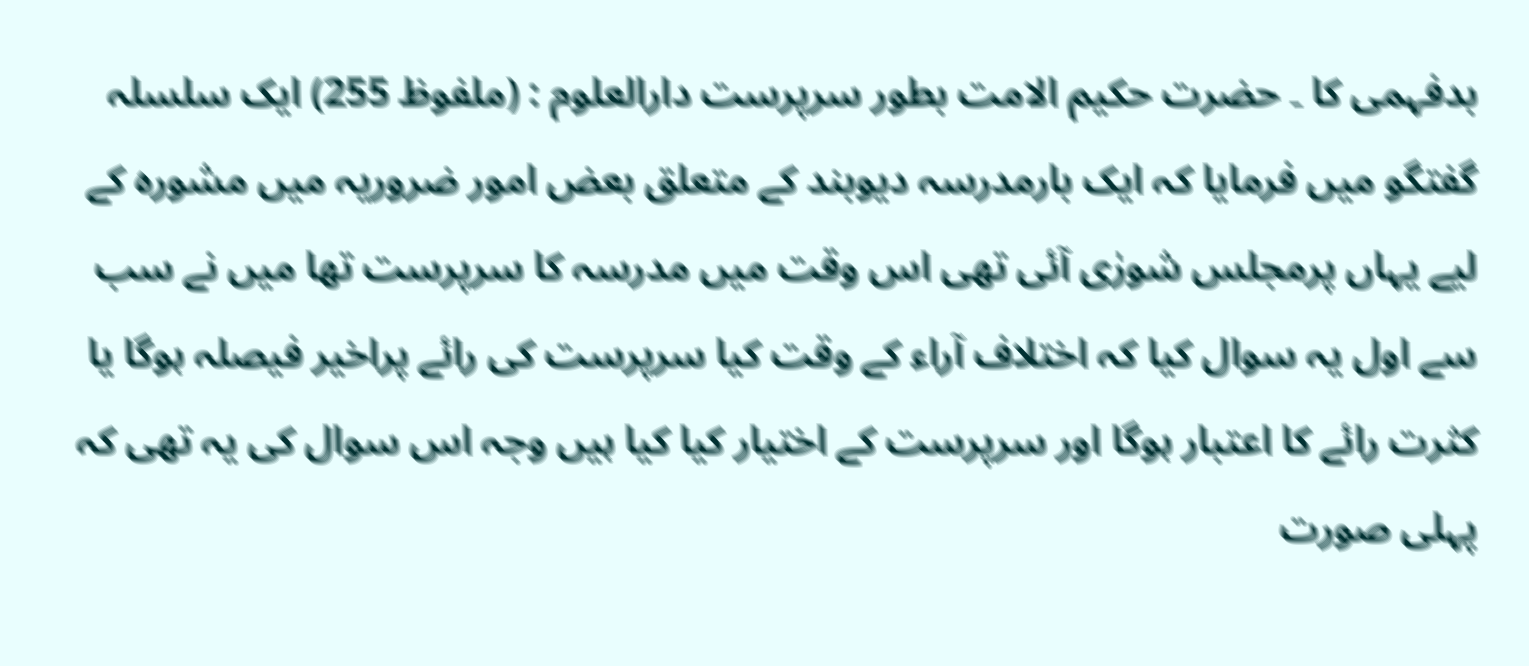بدفہمی کا ۔ حضرت حکیم الامت بطور سرپرست دارالعلوم : (ملفوظ 255) ایک سلسلہ گفتگو میں فرمایا کہ ایک بارمدرسہ دیوبند کے متعلق بعض امور ضروریہ میں مشورہ کے لیے یہاں پرمجلس شورٰی آئی تھی اس وقت میں مدرسہ کا سرپرست تھا میں نے سب سے اول یہ سوال کیا کہ اختلاف آراء کے وقت کیا سرپرست کی رائے پراخیر فیصلہ ہوگا یا کثرت رائے کا اعتبار ہوگا اور سرپرست کے اختیار کیا کیا ہیں وجہ اس سوال کی یہ تھی کہ پہلی صورت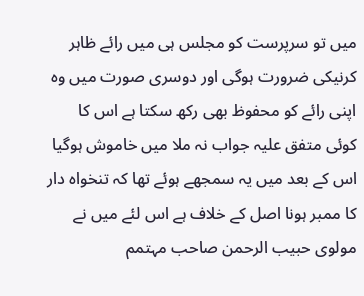میں تو سرپرست کو مجلس ہی میں رائے ظاہر کرنیکی ضرورت ہوگی اور دوسری صورت میں وہ اپنی رائے کو محفوظ بھی رکھ سکتا ہے اس کا کوئی متفق علیہ جواب نہ ملا میں خاموش ہوگیا اس کے بعد میں یہ سمجھے ہوئے تھا کہ تنخواہ دار کا ممبر ہونا اصل کے خلاف ہے اس لئے میں نے مولوی حبیب الرحمن صاحب مہتمم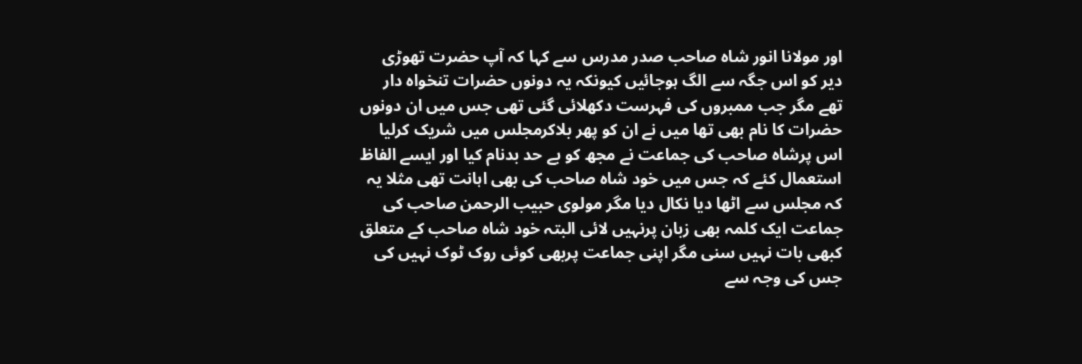اور مولانا انور شاہ صاحب صدر مدرس سے کہا کہ آپ حضرت تھوڑی دیر کو اس جگہ سے الگ ہوجائیں کیونکہ یہ دونوں حضرات تنخواہ دار تھے مگر جب ممبروں کی فہرست دکھلائی گئی تھی جس میں ان دونوں حضرات کا نام بھی تھا میں نے ان کو پھر بلاکرمجلس میں شریک کرلیا اس پرشاہ صاحب کی جماعت نے مجھ کو بے حد بدنام کیا اور ایسے الفاظ استعمال کئے کہ جس میں خود شاہ صاحب کی بھی اہانت تھی مثلا یہ کہ مجلس سے اٹھا دیا نکال دیا مگر مولوی حبیب الرحمن صاحب کی جماعت ایک کلمہ بھی زبان پرنہیں لائی البتہ خود شاہ صاحب کے متعلق کبھی بات نہیں سنی مگر اپنی جماعت پربھی کوئی روک ٹوک نہیں کی جس کی وجہ سے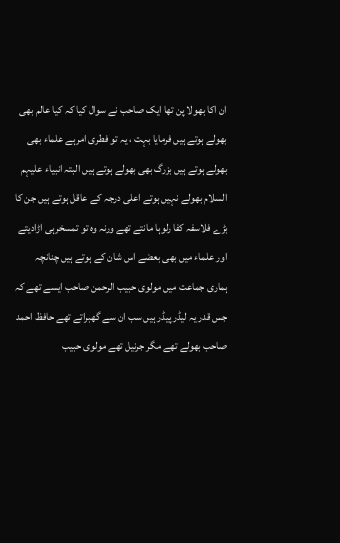ان اکا بھولا پن تھا ایک صاحب نے سوال کیا کہ کیا عالم بھی بھولے ہوتے ہیں فرمایا بہت ، یہ تو فطری امرہے علماء بھی بھولے ہوتے ہیں بزرگ بھی بھولے ہوتے ہیں البتہ انبیاء علیہم السلام بھولے نہیں ہوتے اعلی درجہ کے عاقل ہوتے ہیں جن کا بڑے فلاسفہ کفا رلوہا مانتے تھے ورنہ وہ تو تمسخرہی اڑادیتے اور علماء میں بھی بعضے اس شان کے ہوتے ہیں چنانچہ ہماری جماعت میں مولوی حبیب الرحمن صاحب ایسے تھے کہ جس قدر یہ لیڈر پیڈر ہیں سب ان سے گھبراتے تھے حافظ احمد صاحب بھولے تھے مگر جرنیل تھے مولوی حبیب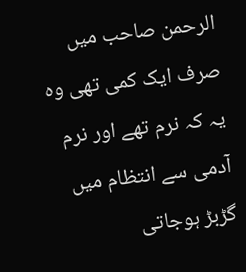الرحمن صاحب میں صرف ایک کمی تھی وہ یہ کہ نرم تھے اور نرم آدمی سے انتظام میں گڑبڑ ہوجاتی